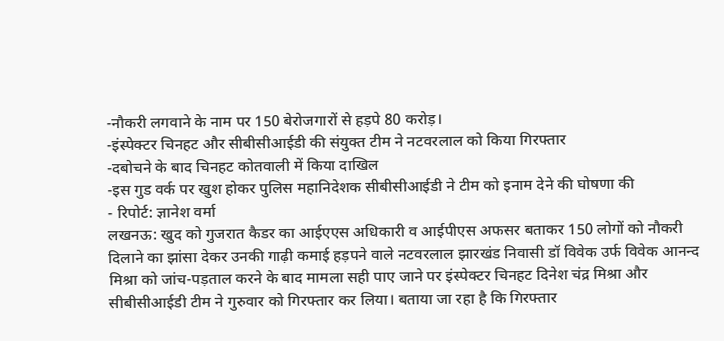-नौकरी लगवाने के नाम पर 150 बेरोजगारों से हड़पे 80 करोड़।
-इंस्पेक्टर चिनहट और सीबीसीआईडी की संयुक्त टीम ने नटवरलाल को किया गिरफ्तार
-दबोचने के बाद चिनहट कोतवाली में किया दाखिल
-इस गुड वर्क पर खुश होकर पुलिस महानिदेशक सीबीसीआईडी ने टीम को इनाम देने की घोषणा की
- रिपोर्ट: ज्ञानेश वर्मा
लखनऊ: खुद को गुजरात कैडर का आईएएस अधिकारी व आईपीएस अफसर बताकर 150 लोगों को नौकरी दिलाने का झांसा देकर उनकी गाढ़ी कमाई हड़पने वाले नटवरलाल झारखंड निवासी डॉ विवेक उर्फ विवेक आनन्द मिश्रा को जांच-पड़ताल करने के बाद मामला सही पाए जाने पर इंस्पेक्टर चिनहट दिनेश चंद्र मिश्रा और सीबीसीआईडी टीम ने गुरुवार को गिरफ्तार कर लिया। बताया जा रहा है कि गिरफ्तार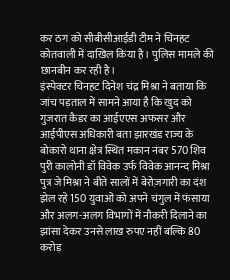कर ठग को सीबीसीआईडी टीम ने चिनहट कोतवाली में दाखिल किया है। पुलिस मामले की छानबीन कर रही है।
इंस्पेक्टर चिनहट दिनेश चंद्र मिश्रा ने बताया कि जांच पड़ताल में सामने आया है कि खुद को गुजरात कैडर का आईएएस अफसर और आईपीएस अधिकारी बता झारखंड राज्य के बोकारो थाना क्षेत्र स्थित मकान नंबर 570 शिव पुरी कालोनी डॉ विवेक उर्फ विवेक आनन्द मिश्रा पुत्र जे मिश्रा ने बीते सालों में बेरोज़गारी का दंश झेल रहे 150 युवाओं को अपने चंगुल में फंसाया और अलग-अलग विभागों में नौकरी दिलाने का झांसा देकर उनसे लाख रुपए नहीं बल्कि 80 करोड़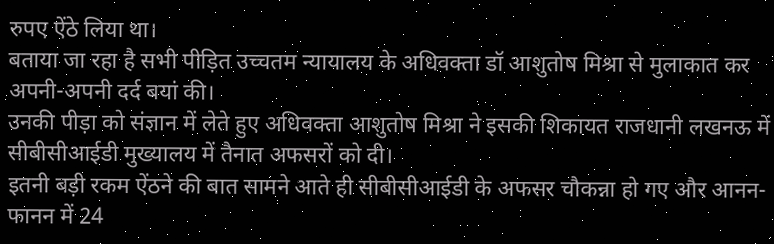रुपए ऐंठे लिया था।
बताया जा रहा है सभी पीड़ित उच्चतम न्यायालय के अधिवक्ता डॉ आशुतोष मिश्रा से मुलाकात कर अपनी-अपनी दर्द बयां की।
उनकी पीड़ा को संज्ञान में लेते हुए अधिवक्ता आशुतोष मिश्रा ने इसकी शिकायत राजधानी लखनऊ में सीबीसीआईडी मुख्यालय में तैनात अफसरों को दी।
इतनी बड़ी रकम ऐंठने की बात सामने आते ही सीबीसीआईडी के अफसर चौकन्ना हो गए और आनन-फानन में 24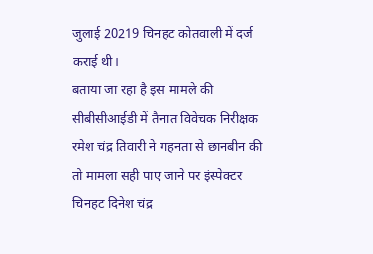जुलाई 20219 चिनहट कोतवाली में दर्ज कराई थी।
बताया जा रहा है इस मामले की सीबीसीआईडी में तैनात विवेचक निरीक्षक रमेश चंद्र तिवारी ने गहनता से छानबीन की तो मामला सही पाए जाने पर इंस्पेक्टर चिनहट दिनेश चंद्र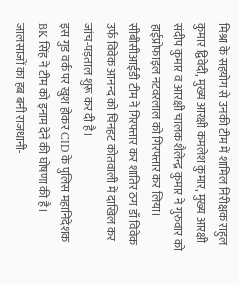मिश्रा के सहयोग से उनकी टीम में शामिल निरीक्षक राहुल कुमार द्विवेदी, मुख्य आरक्षी कमलेश कुमार, मुख्य आरक्षी संदीप कुमार व आरक्षी चालक शैलेन्द्र कुमार ने गुरुवार को हाईप्रोफाइल नटवरलाल को गिरफ्तार कर लिया। सीबीसीआईडी टीम ने गिरफ्तार कर शातिर ठग डॉ विवेक उर्फ विवेक आनन्द को चिनहट कोतवाली में दाखिल कर जांच-पड़ताल शुरू कर दी है।
इस गुड वर्क पर खुश होकर CID के पुलिस महानिदेशक BK सिंह ने टीम को इनाम देने की घोषणा की है।
जालसाजों का हब बनी राजधानी-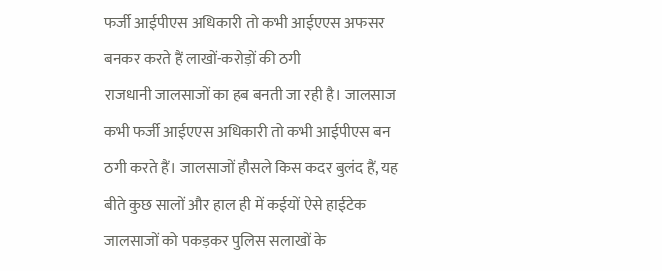फर्जी आईपीएस अधिकारी तो कभी आईएएस अफसर बनकर करते हैं लाखों-करोड़ों की ठगी
राजधानी जालसाजों का हब बनती जा रही है। जालसाज कभी फर्जी आईएएस अधिकारी तो कभी आईपीएस बन ठगी करते हैं। जालसाजों हौसले किस कदर बुलंद हैं, यह बीते कुछ सालों और हाल ही में कईयों ऐसे हाईटेक जालसाजों को पकड़कर पुलिस सलाखों के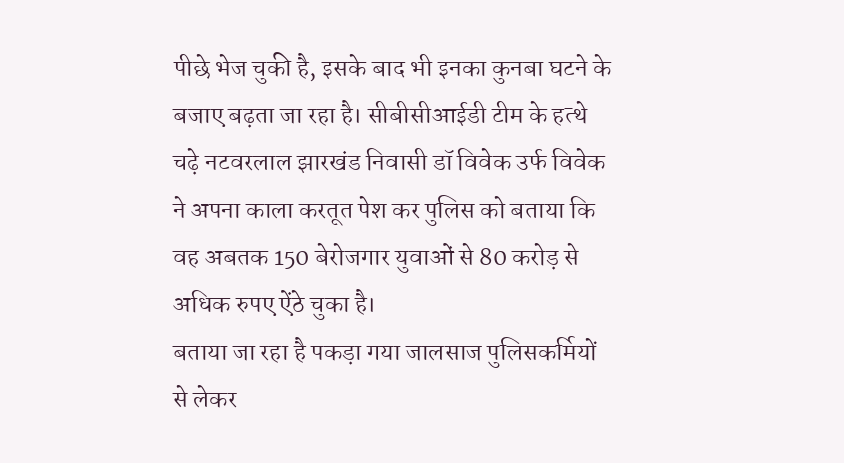पीछे भेज चुकी है, इसके बाद भी इनका कुनबा घटने के बजाए बढ़ता जा रहा है। सीबीसीआईडी टीम के हत्थे चढ़े नटवरलाल झारखंड निवासी डॉ विवेक उर्फ विवेक ने अपना काला करतूत पेश कर पुलिस को बताया कि वह अबतक 150 बेरोजगार युवाओं से 80 करोड़ से अधिक रुपए ऐंठे चुका है।
बताया जा रहा है पकड़ा गया जालसाज पुलिसकर्मियों से लेकर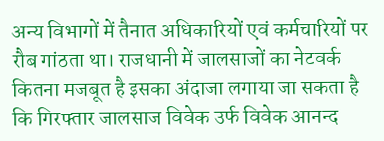अन्य विभागों में तैनात अधिकारियों एवं कर्मचारियों पर रौब गांठता था। राजधानी में जालसाजों का नेटवर्क कितना मजबूत है इसका अंदाजा लगाया जा सकता है कि गिरफ्तार जालसाज विवेक उर्फ विवेक आनन्द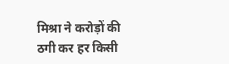मिश्रा ने करोड़ों की ठगी कर हर किसी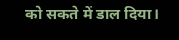को सकते में डाल दिया।